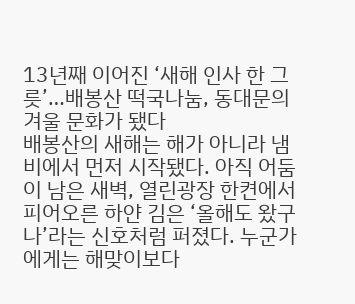13년째 이어진 ‘새해 인사 한 그릇’…배봉산 떡국나눔, 동대문의 겨울 문화가 됐다
배봉산의 새해는 해가 아니라 냄비에서 먼저 시작됐다. 아직 어둠이 남은 새벽, 열린광장 한켠에서 피어오른 하얀 김은 ‘올해도 왔구나’라는 신호처럼 퍼졌다. 누군가에게는 해맞이보다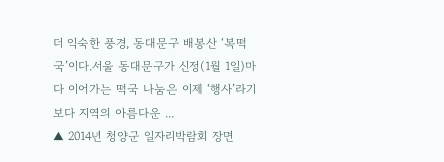더 익숙한 풍경, 동대문구 배봉산 ‘복떡국’이다.서울 동대문구가 신정(1월 1일)마다 이어가는 떡국 나눔은 이제 ‘행사’라기보다 지역의 아름다운 ...
▲ 2014년 청양군 일자리박람회 장면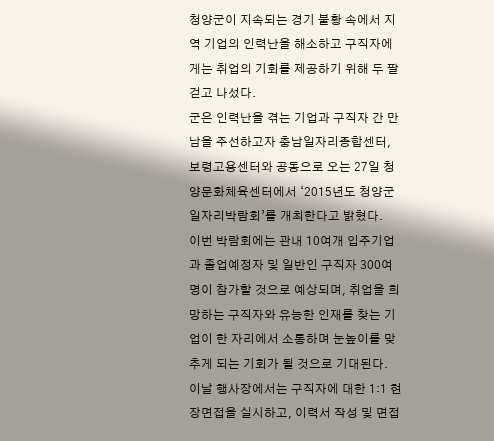청양군이 지속되는 경기 불황 속에서 지역 기업의 인력난을 해소하고 구직자에게는 취업의 기회를 제공하기 위해 두 팔 걷고 나섰다.
군은 인력난을 겪는 기업과 구직자 간 만남을 주선하고자 충남일자리종합센터, 보령고용센터와 공동으로 오는 27일 청양문화체육센터에서 ‘2015년도 청양군 일자리박람회’를 개최한다고 밝혔다.
이번 박람회에는 관내 10여개 입주기업과 졸업예정자 및 일반인 구직자 300여명이 참가할 것으로 예상되며, 취업을 희망하는 구직자와 유능한 인재를 찾는 기업이 한 자리에서 소통하며 눈높이를 맞추게 되는 기회가 될 것으로 기대된다.
이날 행사장에서는 구직자에 대한 1:1 현장면접을 실시하고, 이력서 작성 및 면접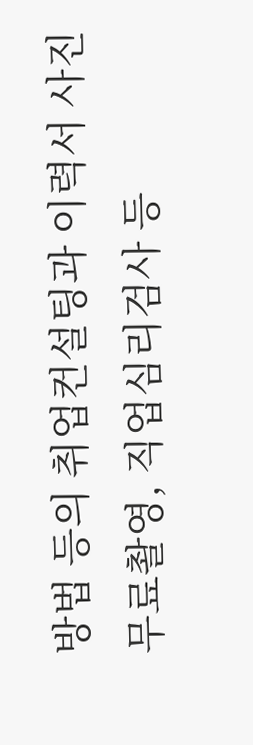방법 등의 취업컨설팅과 이력서 사진 무료촬영, 직업심리검사 등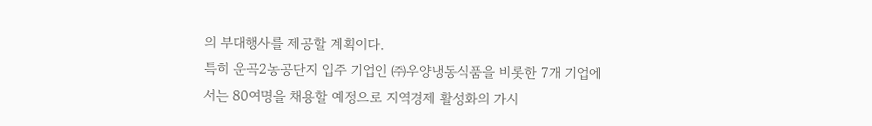의 부대행사를 제공할 계획이다.
특히 운곡2농공단지 입주 기업인 ㈜우양냉동식품을 비롯한 7개 기업에서는 80여명을 채용할 예정으로 지역경제 활성화의 가시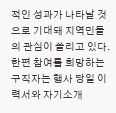적인 성과가 나타날 것으로 기대돼 지역민들의 관심이 쏠리고 있다.
한편 참여를 희망하는 구직자는 행사 당일 이력서와 자기소개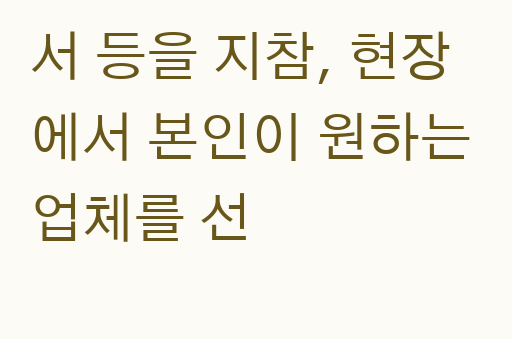서 등을 지참, 현장에서 본인이 원하는 업체를 선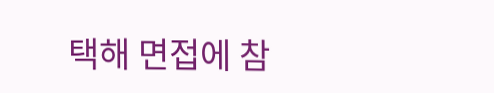택해 면접에 참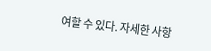여할 수 있다. 자세한 사항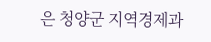은 청양군 지역경제과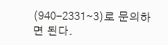(940-2331∼3)로 문의하면 된다.